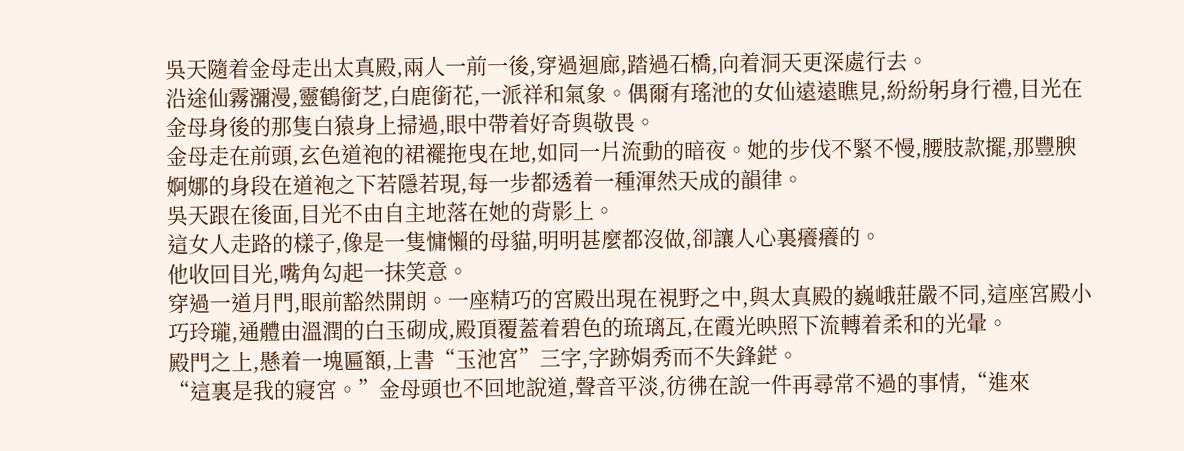吳天隨着金母走出太真殿,兩人一前一後,穿過迴廊,踏過石橋,向着洞天更深處行去。
沿途仙霧瀰漫,靈鶴銜芝,白鹿銜花,一派祥和氣象。偶爾有瑤池的女仙遠遠瞧見,紛紛躬身行禮,目光在金母身後的那隻白猿身上掃過,眼中帶着好奇與敬畏。
金母走在前頭,玄色道袍的裙襬拖曳在地,如同一片流動的暗夜。她的步伐不緊不慢,腰肢款擺,那豐腴婀娜的身段在道袍之下若隱若現,每一步都透着一種渾然天成的韻律。
吳天跟在後面,目光不由自主地落在她的背影上。
這女人走路的樣子,像是一隻慵懶的母貓,明明甚麼都沒做,卻讓人心裏癢癢的。
他收回目光,嘴角勾起一抹笑意。
穿過一道月門,眼前豁然開朗。一座精巧的宮殿出現在視野之中,與太真殿的巍峨莊嚴不同,這座宮殿小巧玲瓏,通體由溫潤的白玉砌成,殿頂覆蓋着碧色的琉璃瓦,在霞光映照下流轉着柔和的光暈。
殿門之上,懸着一塊匾額,上書“玉池宮”三字,字跡娟秀而不失鋒鋩。
“這裏是我的寢宮。”金母頭也不回地說道,聲音平淡,彷彿在說一件再尋常不過的事情,“進來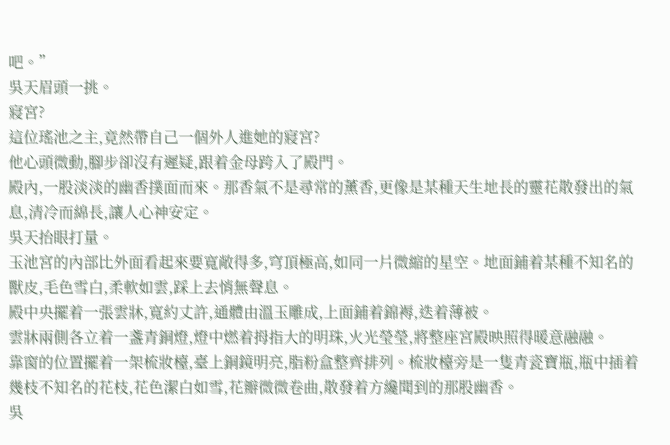吧。”
吳天眉頭一挑。
寢宮?
這位瑤池之主,竟然帶自己一個外人進她的寢宮?
他心頭微動,腳步卻沒有遲疑,跟着金母跨入了殿門。
殿內,一股淡淡的幽香撲面而來。那香氣不是尋常的薰香,更像是某種天生地長的靈花散發出的氣息,清冷而綿長,讓人心神安定。
吳天抬眼打量。
玉池宮的內部比外面看起來要寬敞得多,穹頂極高,如同一片微縮的星空。地面鋪着某種不知名的獸皮,毛色雪白,柔軟如雲,踩上去悄無聲息。
殿中央擺着一張雲牀,寬約丈許,通體由溫玉雕成,上面鋪着錦褥,迭着薄被。
雲牀兩側各立着一盞青銅燈,燈中燃着拇指大的明珠,火光瑩瑩,將整座宮殿映照得暖意融融。
靠窗的位置擺着一架梳妝檯,臺上銅鏡明亮,脂粉盒整齊排列。梳妝檯旁是一隻青瓷寶瓶,瓶中插着幾枝不知名的花枝,花色潔白如雪,花瓣微微卷曲,散發着方纔聞到的那股幽香。
吳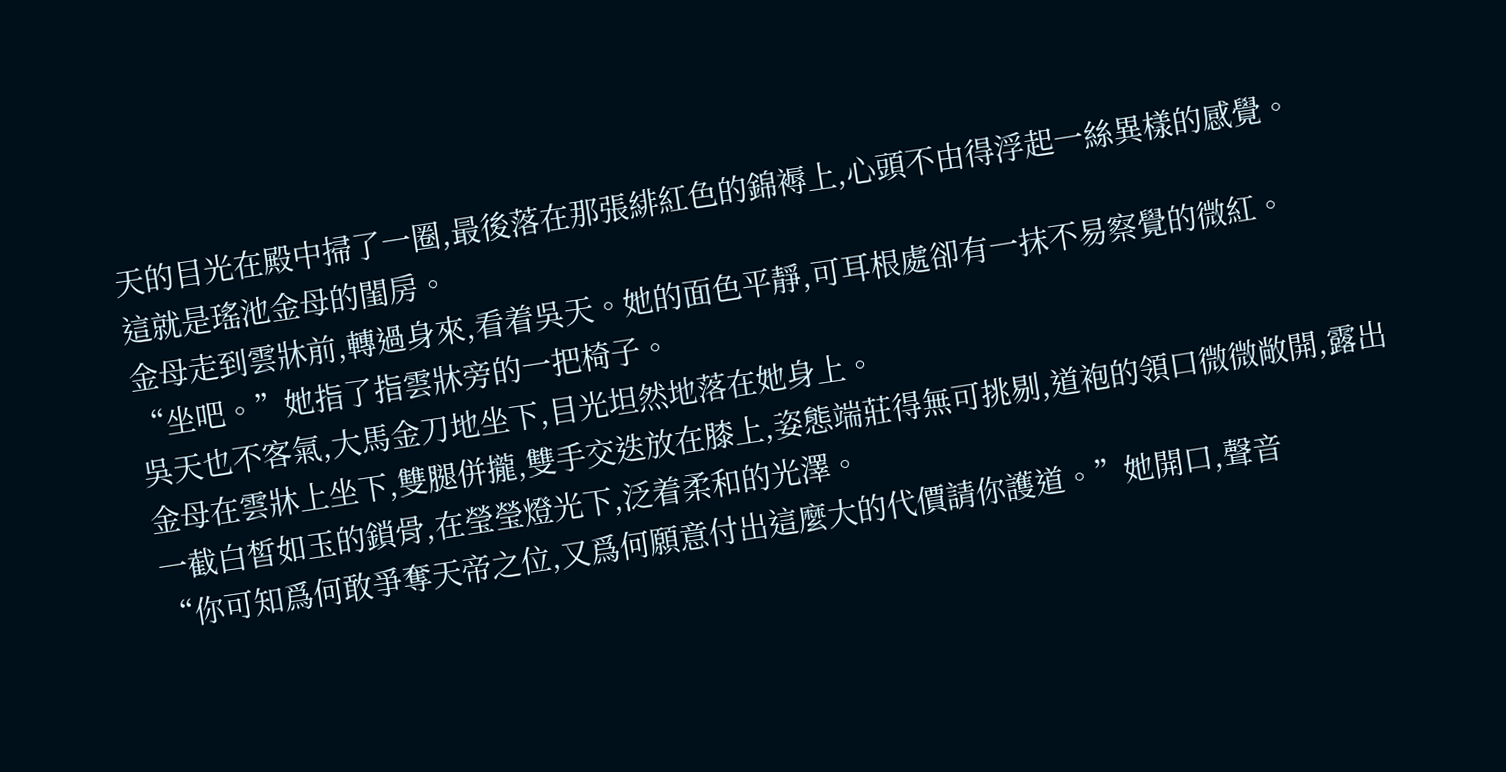天的目光在殿中掃了一圈,最後落在那張緋紅色的錦褥上,心頭不由得浮起一絲異樣的感覺。
這就是瑤池金母的閨房。
金母走到雲牀前,轉過身來,看着吳天。她的面色平靜,可耳根處卻有一抹不易察覺的微紅。
“坐吧。”她指了指雲牀旁的一把椅子。
吳天也不客氣,大馬金刀地坐下,目光坦然地落在她身上。
金母在雲牀上坐下,雙腿併攏,雙手交迭放在膝上,姿態端莊得無可挑剔,道袍的領口微微敞開,露出一截白皙如玉的鎖骨,在瑩瑩燈光下,泛着柔和的光澤。
“你可知爲何敢爭奪天帝之位,又爲何願意付出這麼大的代價請你護道。”她開口,聲音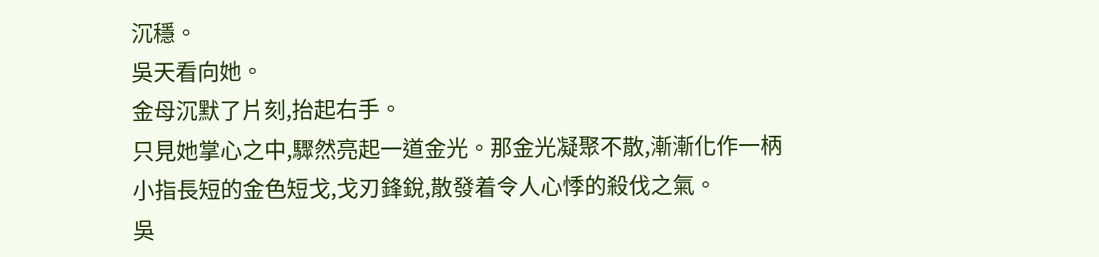沉穩。
吳天看向她。
金母沉默了片刻,抬起右手。
只見她掌心之中,驟然亮起一道金光。那金光凝聚不散,漸漸化作一柄小指長短的金色短戈,戈刃鋒銳,散發着令人心悸的殺伐之氣。
吳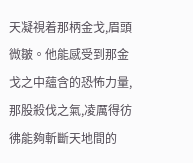天凝視着那柄金戈,眉頭微皺。他能感受到那金戈之中蘊含的恐怖力量,那股殺伐之氣,凌厲得彷彿能夠斬斷天地間的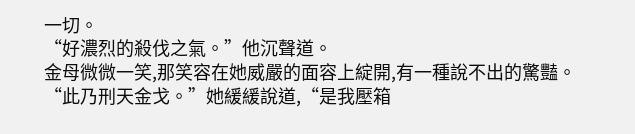一切。
“好濃烈的殺伐之氣。”他沉聲道。
金母微微一笑,那笑容在她威嚴的面容上綻開,有一種說不出的驚豔。
“此乃刑天金戈。”她緩緩說道,“是我壓箱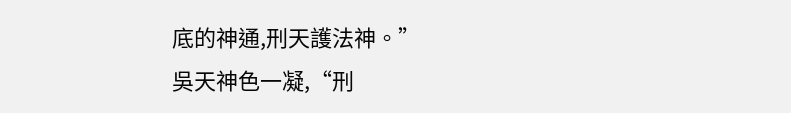底的神通,刑天護法神。”
吳天神色一凝,“刑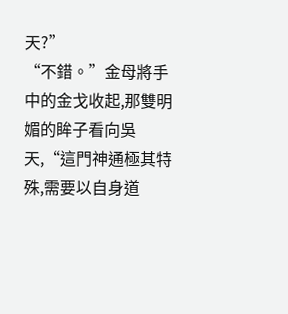天?”
“不錯。”金母將手中的金戈收起,那雙明媚的眸子看向吳天,“這門神通極其特殊,需要以自身道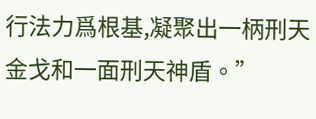行法力爲根基,凝聚出一柄刑天金戈和一面刑天神盾。”